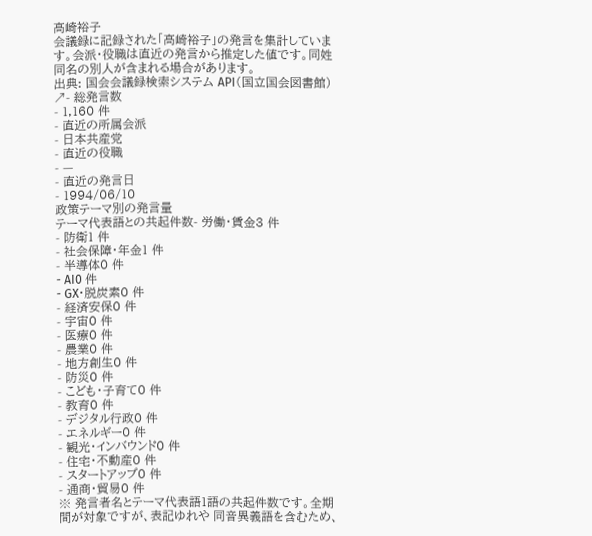高崎裕子
会議録に記録された「高崎裕子」の発言を集計しています。会派・役職は直近の発言から推定した値です。同姓同名の別人が含まれる場合があります。
出典: 国会会議録検索システム API(国立国会図書館) ↗- 総発言数
- 1,160 件
- 直近の所属会派
- 日本共産党
- 直近の役職
- —
- 直近の発言日
- 1994/06/10
政策テーマ別の発言量
テーマ代表語との共起件数- 労働・賃金3 件
- 防衛1 件
- 社会保障・年金1 件
- 半導体0 件
- AI0 件
- GX・脱炭素0 件
- 経済安保0 件
- 宇宙0 件
- 医療0 件
- 農業0 件
- 地方創生0 件
- 防災0 件
- こども・子育て0 件
- 教育0 件
- デジタル行政0 件
- エネルギー0 件
- 観光・インバウンド0 件
- 住宅・不動産0 件
- スタートアップ0 件
- 通商・貿易0 件
※ 発言者名とテーマ代表語1語の共起件数です。全期間が対象ですが、表記ゆれや 同音異義語を含むため、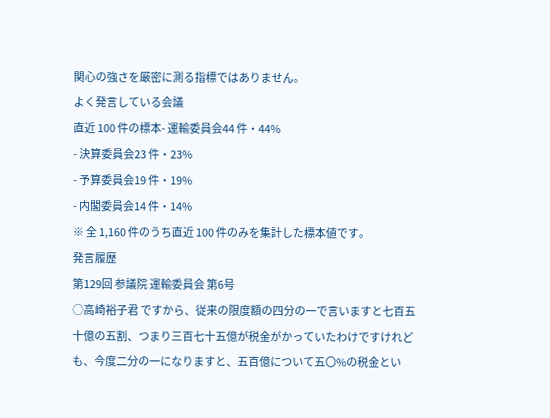関心の強さを厳密に測る指標ではありません。
よく発言している会議
直近 100 件の標本- 運輸委員会44 件・44%
- 決算委員会23 件・23%
- 予算委員会19 件・19%
- 内閣委員会14 件・14%
※ 全 1,160 件のうち直近 100 件のみを集計した標本値です。
発言履歴
第129回 参議院 運輸委員会 第6号
○高崎裕子君 ですから、従来の限度額の四分の一で言いますと七百五十億の五割、つまり三百七十五億が税金がかっていたわけですけれども、今度二分の一になりますと、五百億について五〇%の税金とい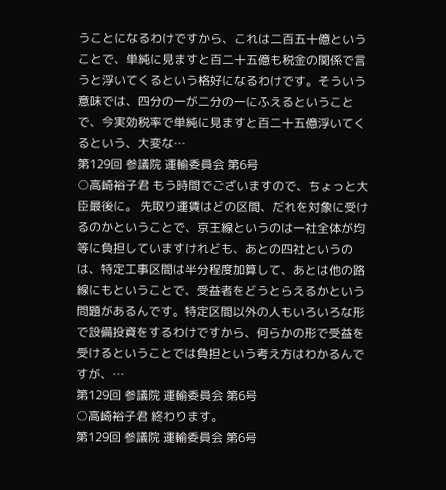うことになるわけですから、これは二百五十億ということで、単純に見ますと百二十五億も税金の関係で言うと浮いてくるという格好になるわけです。そういう意味では、四分の一が二分の一にふえるということで、今実効税率で単純に見ますと百二十五億浮いてくるという、大変な…
第129回 参議院 運輸委員会 第6号
○高崎裕子君 もう時間でございますので、ちょっと大臣最後に。 先取り運賃はどの区間、だれを対象に受けるのかということで、京王線というのは一社全体が均等に負担していますけれども、あとの四社というのは、特定工事区間は半分程度加算して、あとは他の路線にもということで、受益者をどうとらえるかという問題があるんです。特定区間以外の人もいろいろな形で設備投資をするわけですから、何らかの形で受益を受けるということでは負担という考え方はわかるんですが、…
第129回 参議院 運輸委員会 第6号
○高崎裕子君 終わります。
第129回 参議院 運輸委員会 第6号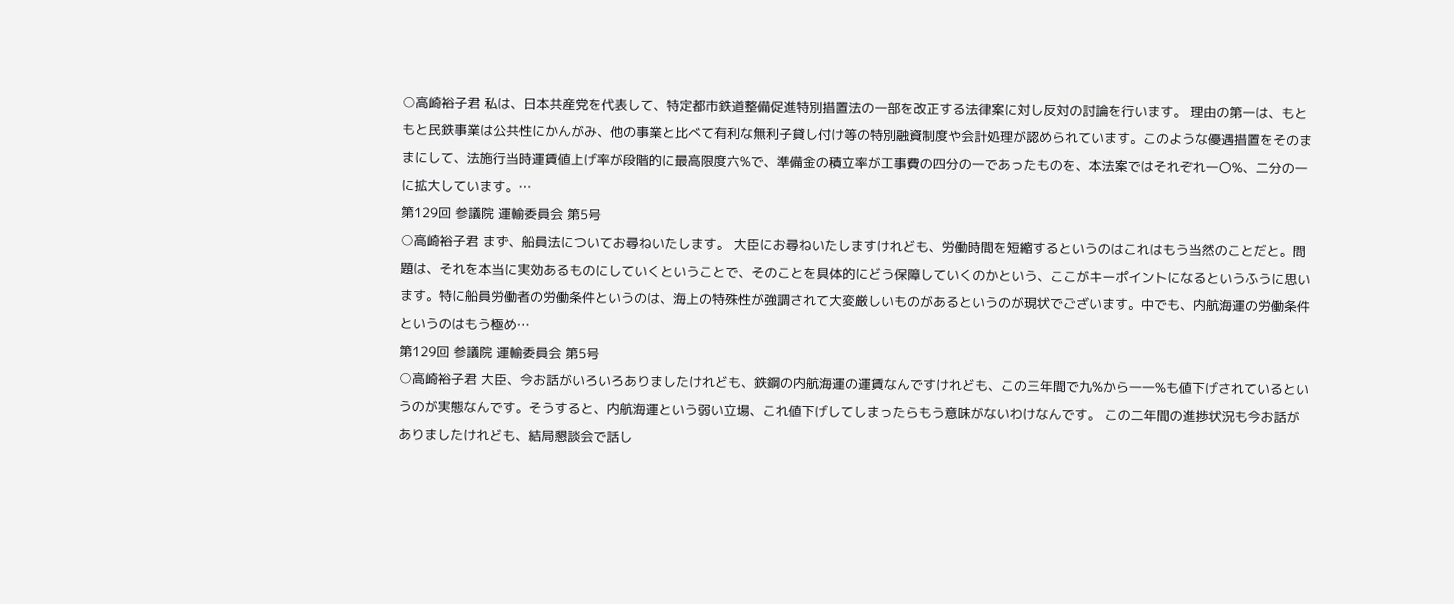○高崎裕子君 私は、日本共産党を代表して、特定都市鉄道整備促進特別措置法の一部を改正する法律案に対し反対の討論を行います。 理由の第一は、もともと民鉄事業は公共性にかんがみ、他の事業と比べて有利な無利子貸し付け等の特別融資制度や会計処理が認められています。このような優遇措置をそのままにして、法施行当時運賃値上げ率が段階的に最高限度六%で、準備金の積立率が工事費の四分の一であったものを、本法案ではそれぞれ一〇%、二分の一に拡大しています。…
第129回 参議院 運輸委員会 第5号
○高崎裕子君 まず、船員法についてお尋ねいたします。 大臣にお尋ねいたしますけれども、労働時間を短縮するというのはこれはもう当然のことだと。問題は、それを本当に実効あるものにしていくということで、そのことを具体的にどう保障していくのかという、ここがキーポイントになるというふうに思います。特に船員労働者の労働条件というのは、海上の特殊性が強調されて大変厳しいものがあるというのが現状でございます。中でも、内航海運の労働条件というのはもう極め…
第129回 参議院 運輸委員会 第5号
○高崎裕子君 大臣、今お話がいろいろありましたけれども、鉄鋼の内航海運の運賃なんですけれども、この三年間で九%から一一%も値下げされているというのが実態なんです。そうすると、内航海運という弱い立場、これ値下げしてしまったらもう意味がないわけなんです。 この二年間の進捗状況も今お話がありましたけれども、結局懇談会で話し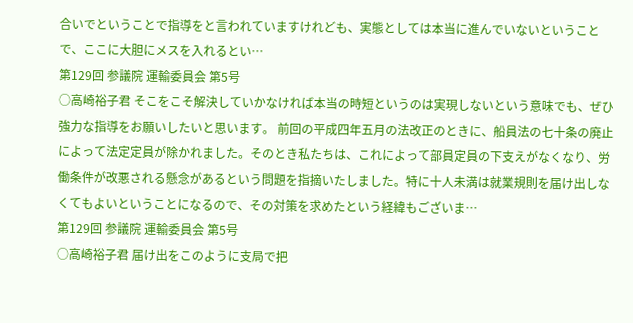合いでということで指導をと言われていますけれども、実態としては本当に進んでいないということで、ここに大胆にメスを入れるとい…
第129回 参議院 運輸委員会 第5号
○高崎裕子君 そこをこそ解決していかなければ本当の時短というのは実現しないという意味でも、ぜひ強力な指導をお願いしたいと思います。 前回の平成四年五月の法改正のときに、船員法の七十条の廃止によって法定定員が除かれました。そのとき私たちは、これによって部員定員の下支えがなくなり、労働条件が改悪される懸念があるという問題を指摘いたしました。特に十人未満は就業規則を届け出しなくてもよいということになるので、その対策を求めたという経緯もございま…
第129回 参議院 運輸委員会 第5号
○高崎裕子君 届け出をこのように支局で把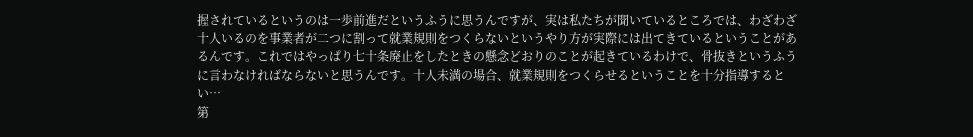握されているというのは一歩前進だというふうに思うんですが、実は私たちが聞いているところでは、わざわざ十人いるのを事業者が二つに割って就業規則をつくらないというやり方が実際には出てきているということがあるんです。これではやっぱり七十条廃止をしたときの懸念どおりのことが起きているわけで、骨抜きというふうに言わなければならないと思うんです。十人未満の場合、就業規則をつくらせるということを十分指導するとい…
第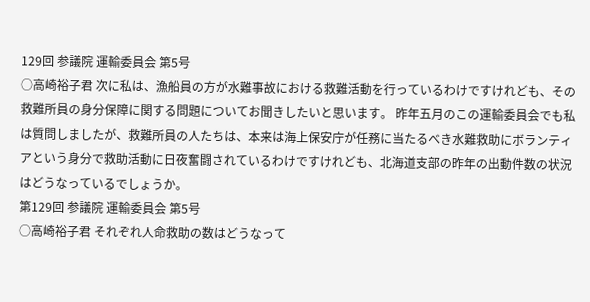129回 参議院 運輸委員会 第5号
○高崎裕子君 次に私は、漁船員の方が水難事故における救難活動を行っているわけですけれども、その救難所員の身分保障に関する問題についてお聞きしたいと思います。 昨年五月のこの運輸委員会でも私は質問しましたが、救難所員の人たちは、本来は海上保安庁が任務に当たるべき水難救助にボランティアという身分で救助活動に日夜奮闘されているわけですけれども、北海道支部の昨年の出動件数の状況はどうなっているでしょうか。
第129回 参議院 運輸委員会 第5号
○高崎裕子君 それぞれ人命救助の数はどうなって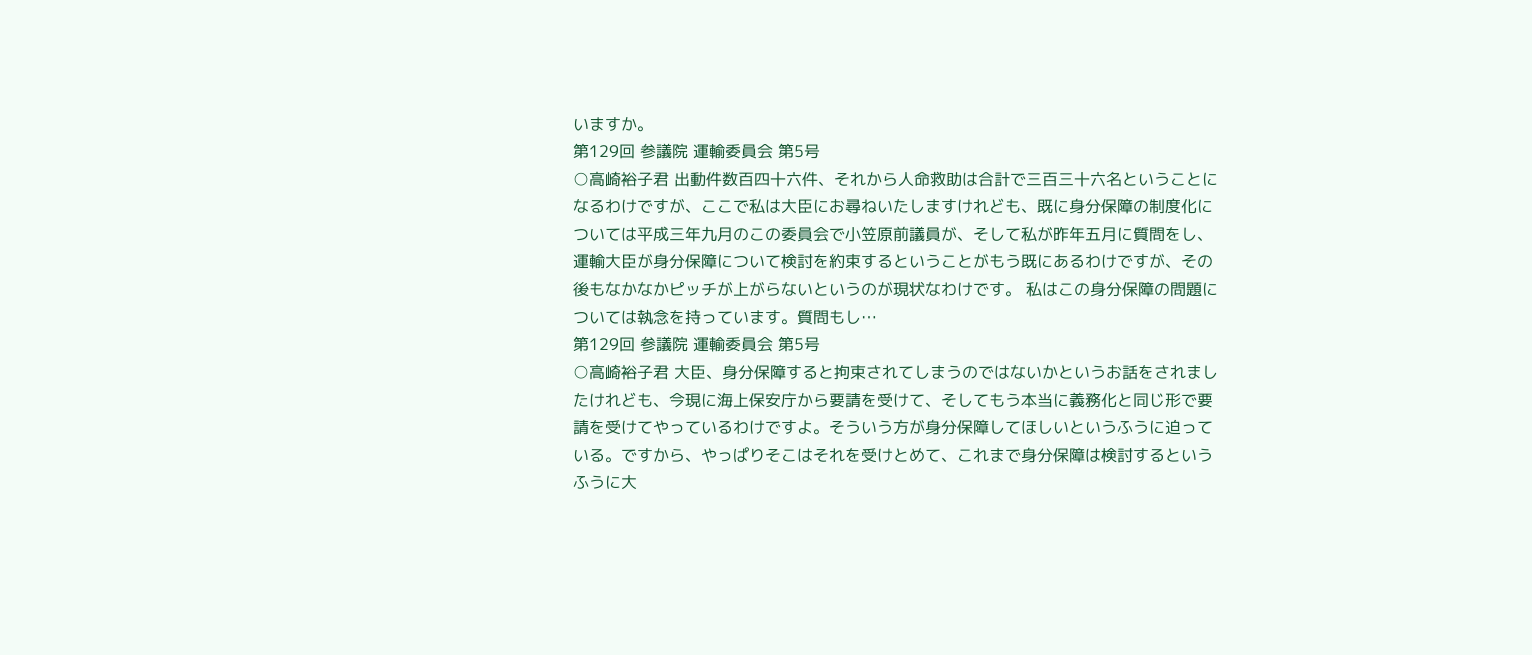いますか。
第129回 参議院 運輸委員会 第5号
○高崎裕子君 出動件数百四十六件、それから人命救助は合計で三百三十六名ということになるわけですが、ここで私は大臣にお尋ねいたしますけれども、既に身分保障の制度化については平成三年九月のこの委員会で小笠原前議員が、そして私が昨年五月に質問をし、運輸大臣が身分保障について検討を約束するということがもう既にあるわけですが、その後もなかなかピッチが上がらないというのが現状なわけです。 私はこの身分保障の問題については執念を持っています。質問もし…
第129回 参議院 運輸委員会 第5号
○高崎裕子君 大臣、身分保障すると拘束されてしまうのではないかというお話をされましたけれども、今現に海上保安庁から要請を受けて、そしてもう本当に義務化と同じ形で要請を受けてやっているわけですよ。そういう方が身分保障してほしいというふうに迫っている。ですから、やっぱりそこはそれを受けとめて、これまで身分保障は検討するというふうに大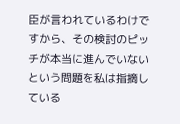臣が言われているわけですから、その検討のピッチが本当に進んでいないという問題を私は指摘している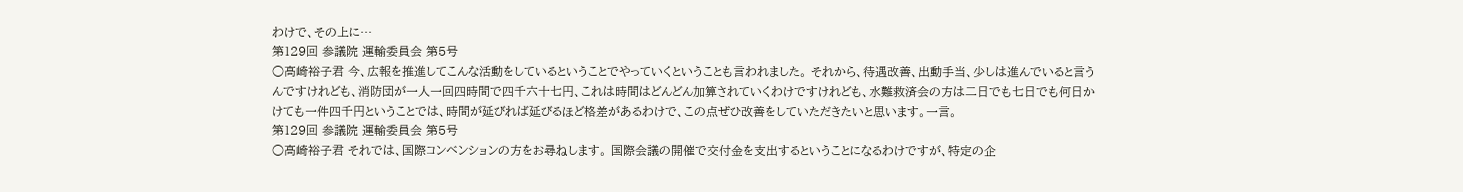わけで、その上に…
第129回 参議院 運輸委員会 第5号
○高崎裕子君 今、広報を推進してこんな活動をしているということでやっていくということも言われました。 それから、待遇改善、出動手当、少しは進んでいると言うんですけれども、消防団が一人一回四時間で四千六十七円、これは時間はどんどん加算されていくわけですけれども、水難救済会の方は二日でも七日でも何日かけても一件四千円ということでは、時間が延びれば延びるほど格差があるわけで、この点ぜひ改善をしていただきたいと思います。一言。
第129回 参議院 運輸委員会 第5号
○高崎裕子君 それでは、国際コンベンションの方をお尋ねします。 国際会議の開催で交付金を支出するということになるわけですが、特定の企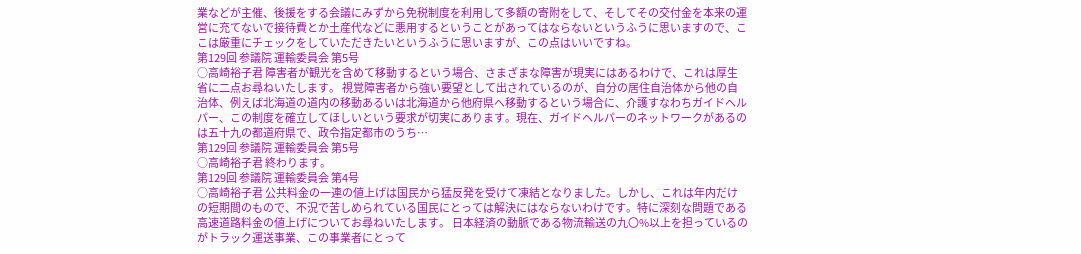業などが主催、後援をする会議にみずから免税制度を利用して多額の寄附をして、そしてその交付金を本来の運営に充てないで接待費とか土産代などに悪用するということがあってはならないというふうに思いますので、ここは厳重にチェックをしていただきたいというふうに思いますが、この点はいいですね。
第129回 参議院 運輸委員会 第5号
○高崎裕子君 障害者が観光を含めて移動するという場合、さまざまな障害が現実にはあるわけで、これは厚生省に二点お尋ねいたします。 視覚障害者から強い要望として出されているのが、自分の居住自治体から他の自治体、例えば北海道の道内の移動あるいは北海道から他府県へ移動するという場合に、介護すなわちガイドヘルパー、この制度を確立してほしいという要求が切実にあります。現在、ガイドヘルパーのネットワークがあるのは五十九の都道府県で、政令指定都市のうち…
第129回 参議院 運輸委員会 第5号
○高崎裕子君 終わります。
第129回 参議院 運輸委員会 第4号
○高崎裕子君 公共料金の一連の値上げは国民から猛反発を受けて凍結となりました。しかし、これは年内だけの短期間のもので、不況で苦しめられている国民にとっては解決にはならないわけです。特に深刻な問題である高速道路料金の値上げについてお尋ねいたします。 日本経済の動脈である物流輸送の九〇%以上を担っているのがトラック運送事業、この事業者にとって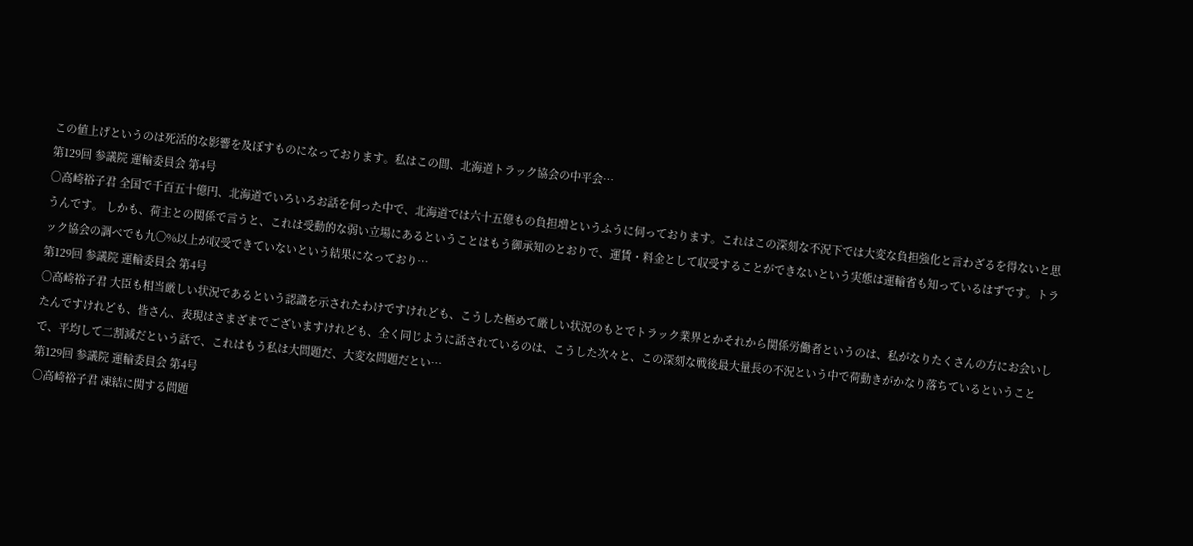この値上げというのは死活的な影響を及ぼすものになっております。私はこの間、北海道トラック協会の中平会…
第129回 参議院 運輸委員会 第4号
○高崎裕子君 全国で千百五十億円、北海道でいろいろお話を伺った中で、北海道では六十五億もの負担増というふうに伺っております。これはこの深刻な不況下では大変な負担強化と言わざるを得ないと思うんです。 しかも、荷主との関係で言うと、これは受動的な弱い立場にあるということはもう御承知のとおりで、運賃・料金として収受することができないという実態は運輸省も知っているはずです。トラック協会の調べでも九〇%以上が収受できていないという結果になっており…
第129回 参議院 運輸委員会 第4号
○高崎裕子君 大臣も相当厳しい状況であるという認識を示されたわけですけれども、こうした極めて厳しい状況のもとでトラック業界とかそれから関係労働者というのは、私がなりたくさんの方にお会いしたんですけれども、皆さん、表現はさまざまでございますけれども、全く同じように話されているのは、こうした次々と、この深刻な戦後最大量長の不況という中で荷動きがかなり落ちているということで、平均して二割減だという話で、これはもう私は大問題だ、大変な問題だとい…
第129回 参議院 運輸委員会 第4号
○高崎裕子君 凍結に関する問題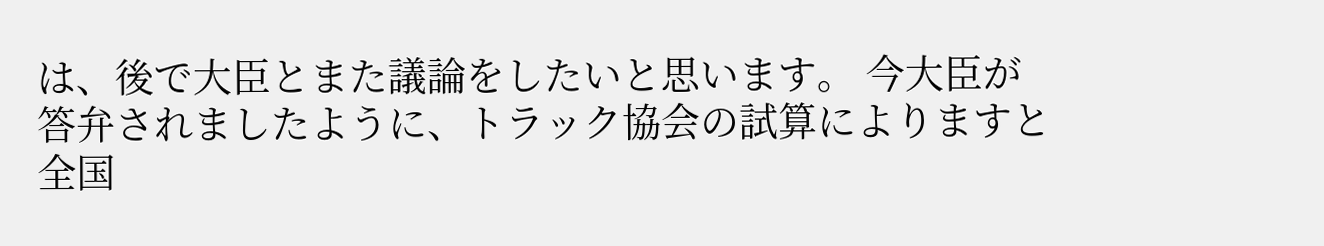は、後で大臣とまた議論をしたいと思います。 今大臣が答弁されましたように、トラック協会の試算によりますと全国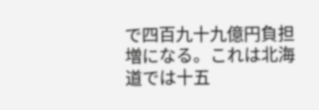で四百九十九億円負担増になる。これは北海道では十五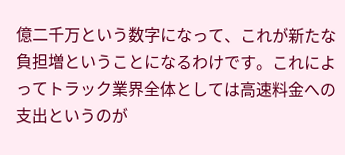億二千万という数字になって、これが新たな負担増ということになるわけです。これによってトラック業界全体としては高速料金への支出というのが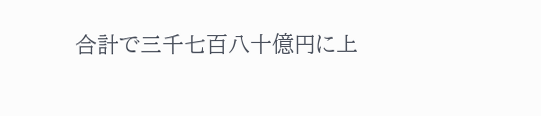合計で三千七百八十億円に上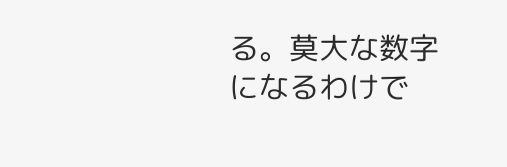る。莫大な数字になるわけで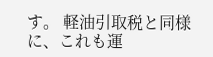す。 軽油引取税と同様に、これも運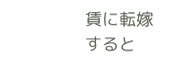賃に転嫁すると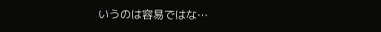いうのは容易ではな…